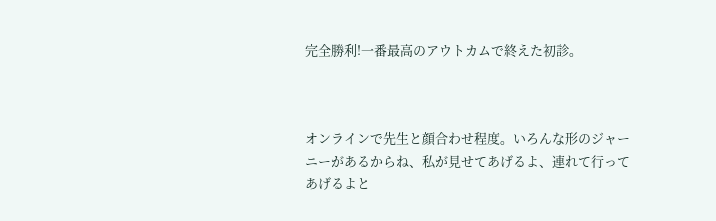完全勝利!一番最高のアウトカムで終えた初診。



オンラインで先生と顔合わせ程度。いろんな形のジャーニーがあるからね、私が見せてあげるよ、連れて行ってあげるよと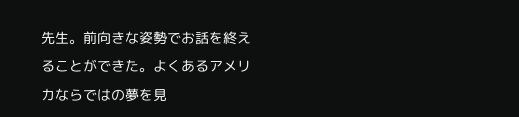先生。前向きな姿勢でお話を終えることができた。よくあるアメリカならではの夢を見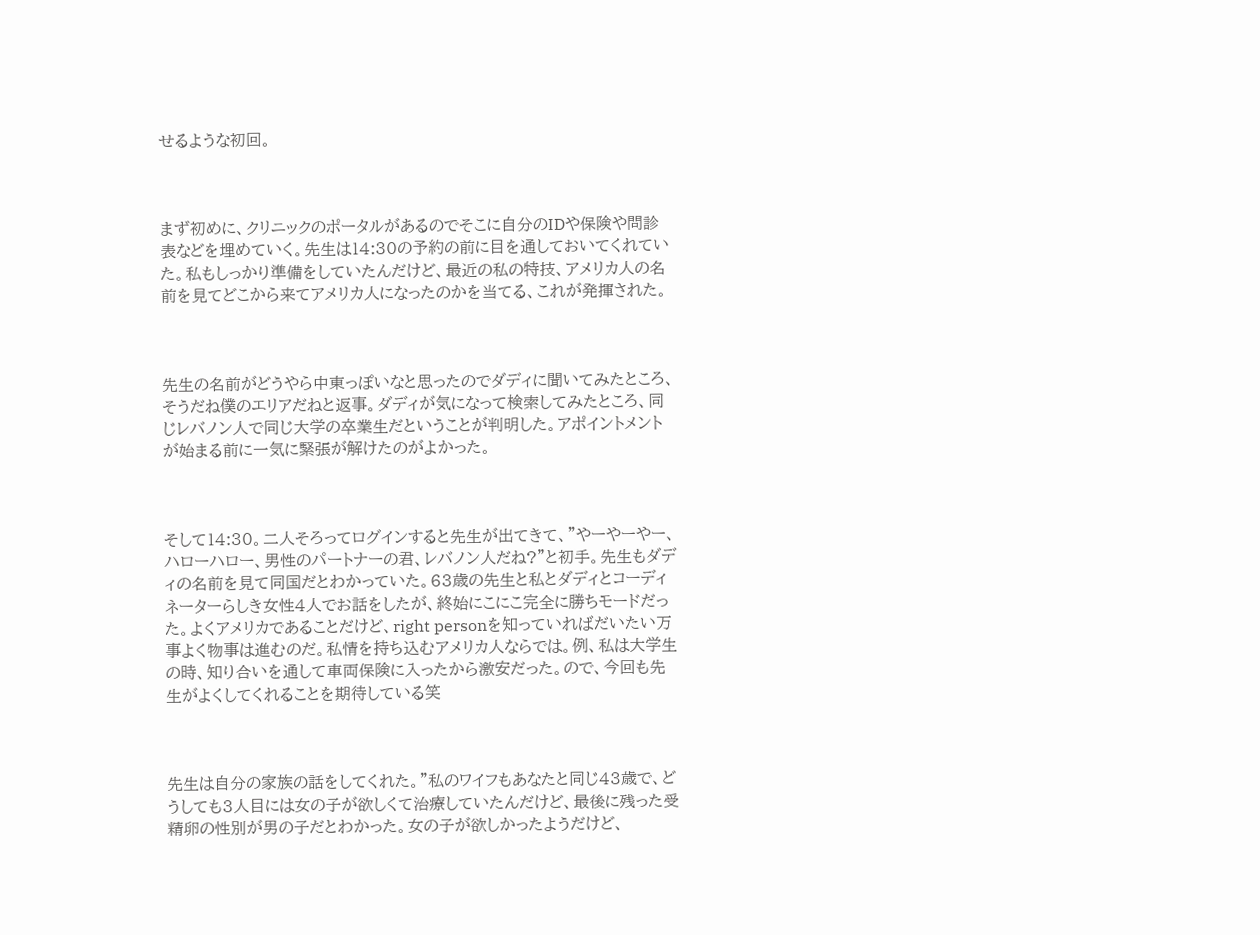せるような初回。



まず初めに、クリニックのポータルがあるのでそこに自分のIDや保険や問診表などを埋めていく。先生は14:30の予約の前に目を通しておいてくれていた。私もしっかり準備をしていたんだけど、最近の私の特技、アメリカ人の名前を見てどこから来てアメリカ人になったのかを当てる、これが発揮された。



先生の名前がどうやら中東っぽいなと思ったのでダディに聞いてみたところ、そうだね僕のエリアだねと返事。ダディが気になって検索してみたところ、同じレバノン人で同じ大学の卒業生だということが判明した。アポイントメントが始まる前に一気に緊張が解けたのがよかった。



そして14:30。二人そろってログインすると先生が出てきて、"やーやーやー、ハローハロー、男性のパートナーの君、レバノン人だね?"と初手。先生もダディの名前を見て同国だとわかっていた。63歳の先生と私とダディとコーディネーターらしき女性4人でお話をしたが、終始にこにこ完全に勝ちモードだった。よくアメリカであることだけど、right personを知っていればだいたい万事よく物事は進むのだ。私情を持ち込むアメリカ人ならでは。例、私は大学生の時、知り合いを通して車両保険に入ったから激安だった。ので、今回も先生がよくしてくれることを期待している笑



先生は自分の家族の話をしてくれた。"私のワイフもあなたと同じ43歳で、どうしても3人目には女の子が欲しくて治療していたんだけど、最後に残った受精卵の性別が男の子だとわかった。女の子が欲しかったようだけど、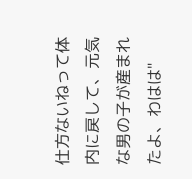仕方ないねって体内に戻して、元気な男の子が産まれたよ、わはは"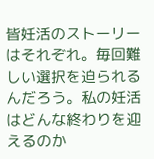皆妊活のストーリーはそれぞれ。毎回難しい選択を迫られるんだろう。私の妊活はどんな終わりを迎えるのか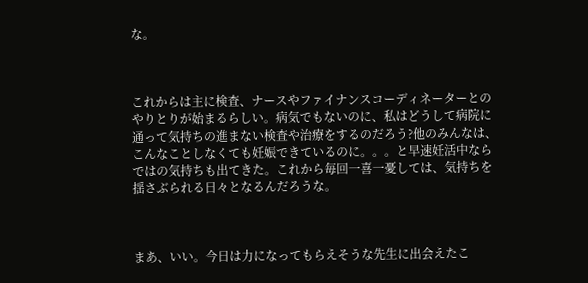な。



これからは主に検査、ナースやファイナンスコーディネーターとのやりとりが始まるらしい。病気でもないのに、私はどうして病院に通って気持ちの進まない検査や治療をするのだろう?他のみんなは、こんなことしなくても妊娠できているのに。。。と早速妊活中ならではの気持ちも出てきた。これから毎回一喜一憂しては、気持ちを揺さぶられる日々となるんだろうな。



まあ、いい。今日は力になってもらえそうな先生に出会えたこ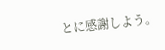とに感謝しよう。